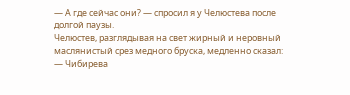— А где сейчас они? — спросил я у Челюстева после долгой паузы.
Челюстев, разглядывая на свет жирный и неровный маслянистый срез медного бруска, медленно сказал:
— Чибирева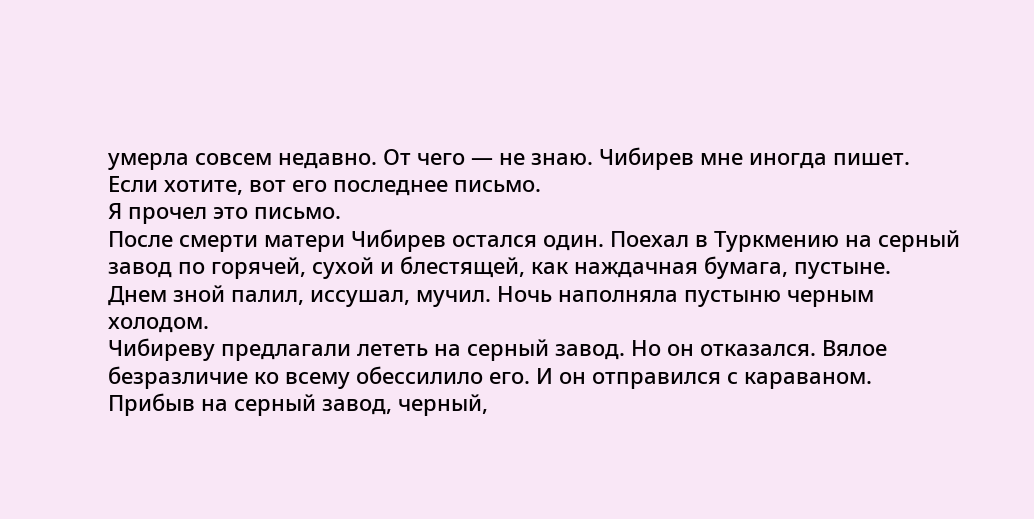умерла совсем недавно. От чего — не знаю. Чибирев мне иногда пишет. Если хотите, вот его последнее письмо.
Я прочел это письмо.
После смерти матери Чибирев остался один. Поехал в Туркмению на серный завод по горячей, сухой и блестящей, как наждачная бумага, пустыне.
Днем зной палил, иссушал, мучил. Ночь наполняла пустыню черным холодом.
Чибиреву предлагали лететь на серный завод. Но он отказался. Вялое безразличие ко всему обессилило его. И он отправился с караваном.
Прибыв на серный завод, черный,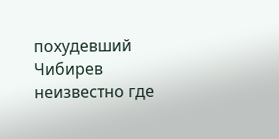похудевший Чибирев неизвестно где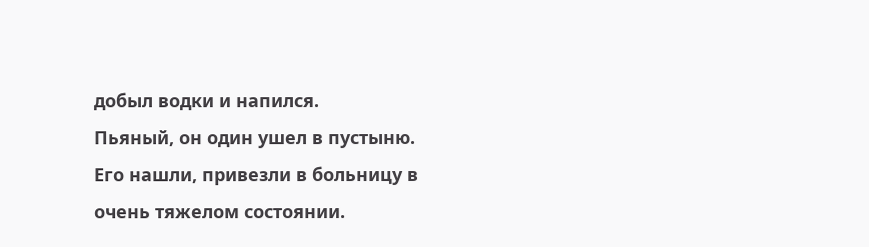добыл водки и напился.
Пьяный, он один ушел в пустыню.
Его нашли, привезли в больницу в очень тяжелом состоянии.